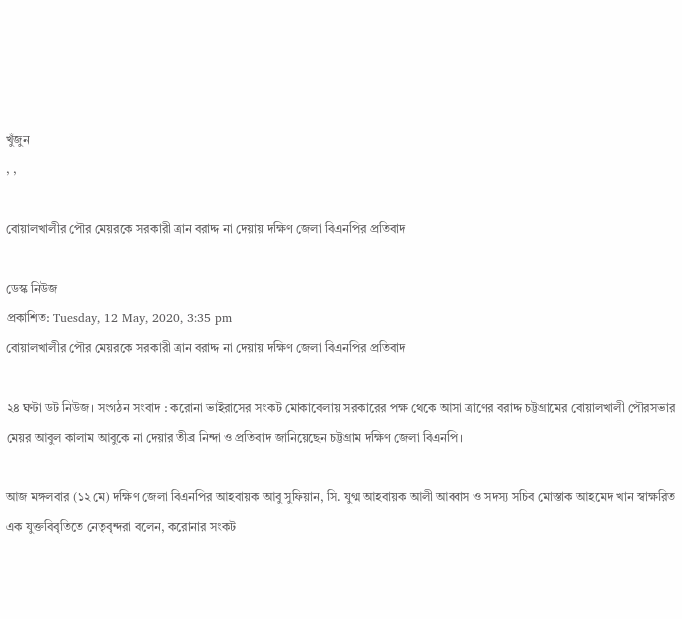খুঁজুন
, ,

বোয়ালখালীর পৌর মেয়রকে সরকারী ত্রান বরাদ্দ না দেয়ায় দক্ষিণ জেলা বিএনপির প্রতিবাদ

ডেস্ক নিউজ
প্রকাশিত: Tuesday, 12 May, 2020, 3:35 pm
বোয়ালখালীর পৌর মেয়রকে সরকারী ত্রান বরাদ্দ না দেয়ায় দক্ষিণ জেলা বিএনপির প্রতিবাদ

২৪ ঘণ্টা ডট নিউজ। সংগঠন সংবাদ : করোনা ভাইরাসের সংকট মোকাবেলায় সরকারের পক্ষ থেকে আসা ত্রাণের বরাদ্দ চট্টগ্রামের বোয়ালখালী পৌরসভার মেয়র আবুল কালাম আবুকে না দেয়ার তীব্র নিন্দা ও প্রতিবাদ জানিয়েছেন চট্টগ্রাম দক্ষিণ জেলা বিএনপি।

আজ মঙ্গলবার (১২ মে) দক্ষিণ জেলা বিএনপির আহবায়ক আবু সুফিয়ান, সি. যুগ্ম আহবায়ক আলী আব্বাস ও সদস্য সচিব মোস্তাক আহমেদ খান স্বাক্ষরিত এক যুক্তবিবৃতিতে নেতৃবৃন্দরা বলেন, করোনার সংকট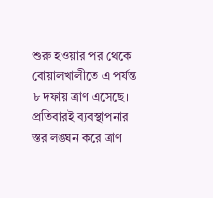শুরু হওয়ার পর থেকে বোয়ালখালীতে এ পর্যন্ত ৮ দফায় ত্রাণ এসেছে। প্রতিবারই ব্যবস্থাপনার স্তর লঙ্ঘন করে ত্রাণ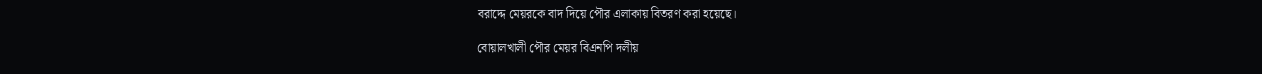বরাদ্দে মেয়রকে বাদ দিয়ে পৌর এলাকায় বিতরণ করা হয়েছে।

বোয়ালখালী পৌর মেয়র বিএনপি দলীয়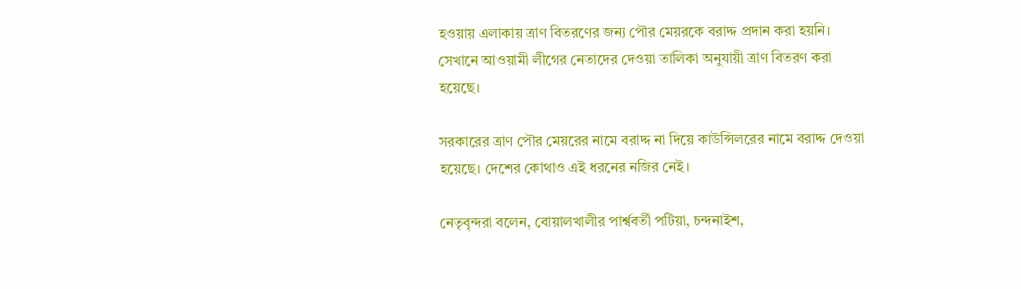হওয়ায় এলাকায় ত্রাণ বিতরণের জন্য পৌর মেয়রকে বরাদ্দ প্রদান করা হয়নি। সেখানে আওয়ামী লীগের নেতাদের দেওয়া তালিকা অনুযায়ী ত্রাণ বিতরণ করা হয়েছে।

সরকারের ত্রাণ পৌর মেয়রের নামে বরাদ্দ না দিয়ে কাউন্সিলরের নামে বরাদ্দ দেওয়া হয়েছে। দেশের কোথাও এই ধরনের নজির নেই।

নেতৃবৃন্দরা বলেন, বোয়ালখালীর পার্শ্ববর্তী পটিয়া, চন্দনাইশ,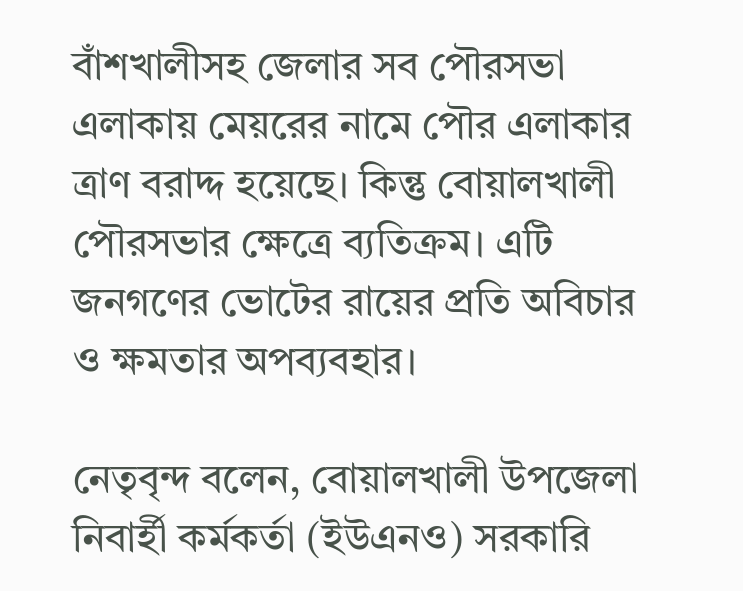বাঁশখালীসহ জেলার সব পৌরসভা এলাকায় মেয়রের নামে পৌর এলাকার ত্রাণ বরাদ্দ হয়েছে। কিন্তু বোয়ালখালী পৌরসভার ক্ষেত্রে ব্যতিক্রম। এটি জনগণের ভোটের রায়ের প্রতি অবিচার ও ক্ষমতার অপব্যবহার।

নেতৃবৃন্দ বলেন, বোয়ালখালী উপজেলা নিবার্হী কর্মকর্তা (ইউএনও) সরকারি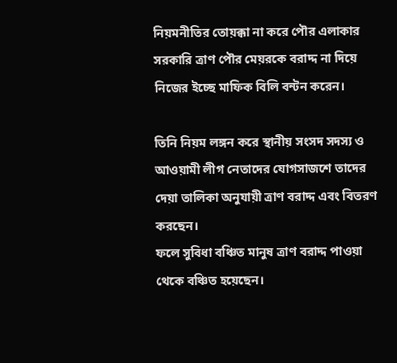নিয়মনীতির তোয়ক্কা না করে পৌর এলাকার সরকারি ত্রাণ পৌর মেয়রকে বরাদ্দ না দিয়ে নিজের ইচ্ছে মাফিক বিলি বন্টন করেন।

তিনি নিয়ম লঙ্গন করে স্থানীয় সংসদ সদস্য ও আওয়ামী লীগ নেতাদের যোগসাজশে তাদের দেয়া তালিকা অনুযায়ী ত্রাণ বরাদ্দ এবং বিতরণ করছেন।
ফলে সুবিধা বঞ্চিত মানুষ ত্রাণ বরাদ্দ পাওয়া থেকে বঞ্চিত হয়েছেন।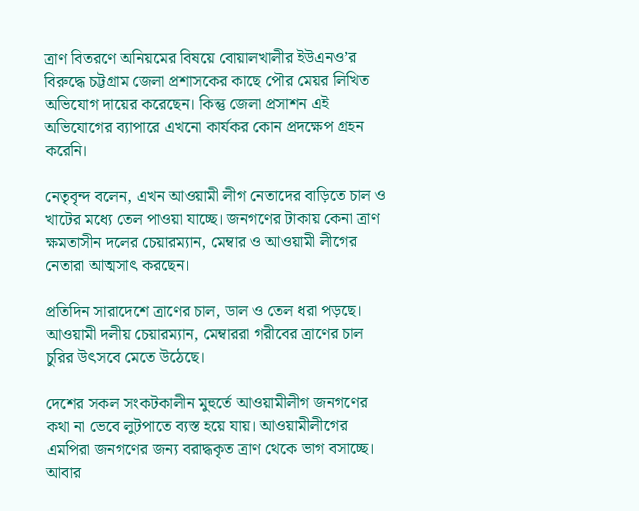ত্রাণ বিতরণে অনিয়মের বিষয়ে বোয়ালখালীর ইউএনও’র বিরুদ্ধে চট্টগ্রাম জেলা প্রশাসকের কাছে পৌর মেয়র লিখিত অভিযোগ দায়ের করেছেন। কিন্তু জেলা প্রসাশন এই অভিযোগের ব্যাপারে এখনো কার্যকর কোন প্রদক্ষেপ গ্রহন করেনি।

নেতৃবৃন্দ বলেন, এখন আওয়ামী লীগ নেতাদের বাড়িতে চাল ও খাটের মধ্যে তেল পাওয়া যাচ্ছে। জনগণের টাকায় কেনা ত্রাণ ক্ষমতাসীন দলের চেয়ারম্যান, মেম্বার ও আওয়ামী লীগের নেতারা আত্মসাৎ করছেন।

প্রতিদিন সারাদেশে ত্রাণের চাল, ডাল ও তেল ধরা পড়ছে। আওয়ামী দলীয় চেয়ারম্যান, মেম্বাররা গরীবের ত্রাণের চাল চুরির উৎসবে মেতে উঠেছে।

দেশের সকল সংকটকালীন মুহুর্তে আওয়ামীলীগ জনগণের কথা না ভেবে লুটপাতে ব্যস্ত হয়ে যায়। আওয়ামীলীগের এমপিরা জনগণের জন্য বরাদ্ধকৃত ত্রাণ থেকে ভাগ বসাচ্ছে। আবার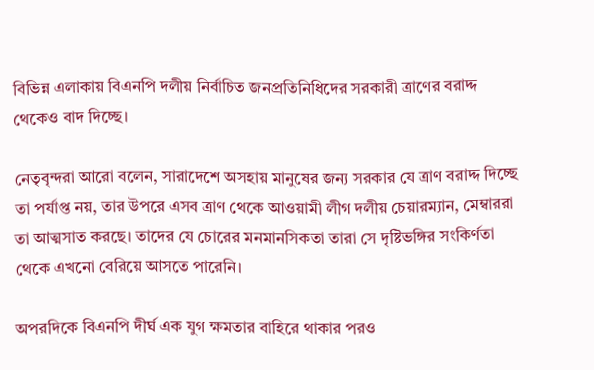বিভিন্ন এলাকায় বিএনপি দলীয় নির্বাচিত জনপ্রতিনিধিদের সরকারী ত্রাণের বরাদ্দ থেকেও বাদ দিচ্ছে।

নেতৃবৃন্দরা আরো বলেন, সারাদেশে অসহায় মানুষের জন্য সরকার যে ত্রাণ বরাদ্দ দিচ্ছে তা পর্যাপ্ত নয়, তার উপরে এসব ত্রাণ থেকে আওয়ামী লীগ দলীয় চেয়ারম্যান, মেম্বাররা তা আত্মসাত করছে। তাদের যে চোরের মনমানসিকতা তারা সে দৃষ্টিভঙ্গির সংকির্ণতা থেকে এখনো বেরিয়ে আসতে পারেনি।

অপরদিকে বিএনপি দীর্ঘ এক যুগ ক্ষমতার বাহিরে থাকার পরও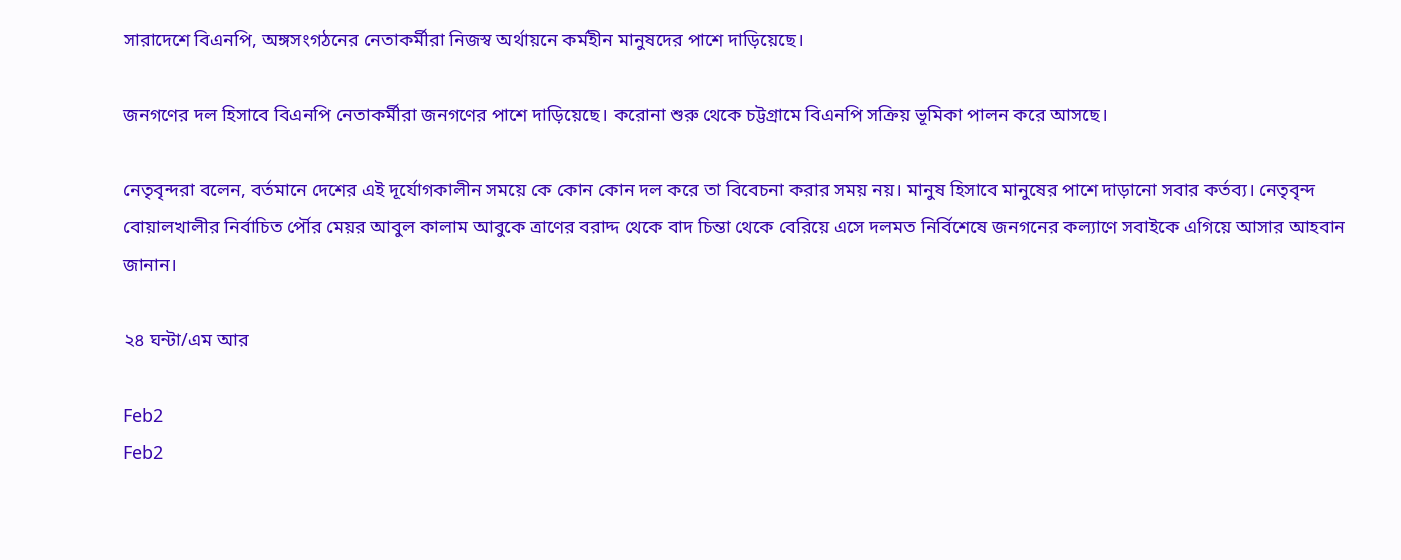সারাদেশে বিএনপি, অঙ্গসংগঠনের নেতাকর্মীরা নিজস্ব অর্থায়নে কর্মহীন মানুষদের পাশে দাড়িয়েছে।

জনগণের দল হিসাবে বিএনপি নেতাকর্মীরা জনগণের পাশে দাড়িয়েছে। করোনা শুরু থেকে চট্টগ্রামে বিএনপি সক্রিয় ভূমিকা পালন করে আসছে।

নেতৃবৃন্দরা বলেন, বর্তমানে দেশের এই দূর্যোগকালীন সময়ে কে কোন কোন দল করে তা বিবেচনা করার সময় নয়। মানুষ হিসাবে মানুষের পাশে দাড়ানো সবার কর্তব্য। নেতৃবৃন্দ বোয়ালখালীর নির্বাচিত র্পৌর মেয়র আবুল কালাম আবুকে ত্রাণের বরাদ্দ থেকে বাদ চিন্তা থেকে বেরিয়ে এসে দলমত নির্বিশেষে জনগনের কল্যাণে সবাইকে এগিয়ে আসার আহবান জানান।

২৪ ঘন্টা/এম আর

Feb2
Feb2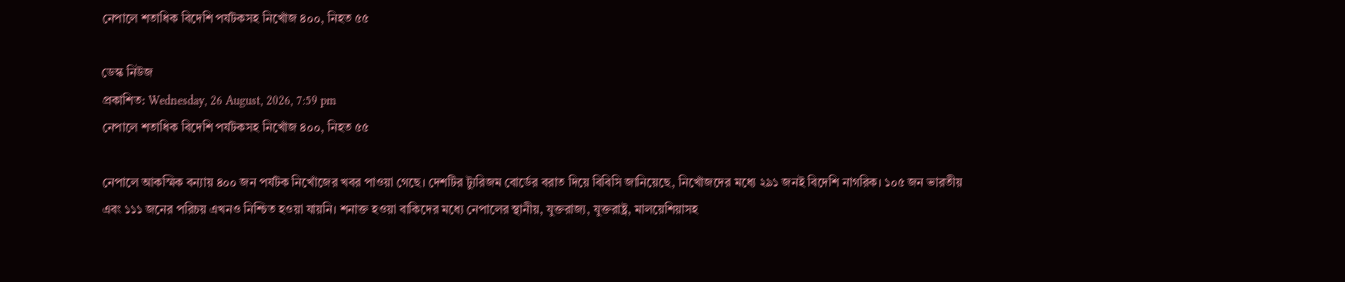নেপালে শতাধিক বিদেশি পর্যটকসহ নিখোঁজ ৪০০, নিহত ৫৫

ডেস্ক নিউজ
প্রকাশিত: Wednesday, 26 August, 2026, 7:59 pm
নেপালে শতাধিক বিদেশি পর্যটকসহ নিখোঁজ ৪০০, নিহত ৫৫

নেপালে আকস্মিক বন্যায় ৪০০ জন পর্যটক নিখোঁজের খবর পাওয়া গেছে। দেশটির ট্যুরিজম বোর্ডের বরাত দিয়ে বিবিসি জানিয়েছে, নিখোঁজদের মধ্যে ২৯১ জনই বিদেশি নাগরিক। ১০৫ জন ভারতীয় এবং ১১১ জনের পরিচয় এখনও নিশ্চিত হওয়া যায়নি। শনাক্ত হওয়া বাকিদের মধ্যে নেপালের স্থানীয়, যুক্তরাজ্য, যুক্তরাষ্ট্র, মালয়েশিয়াসহ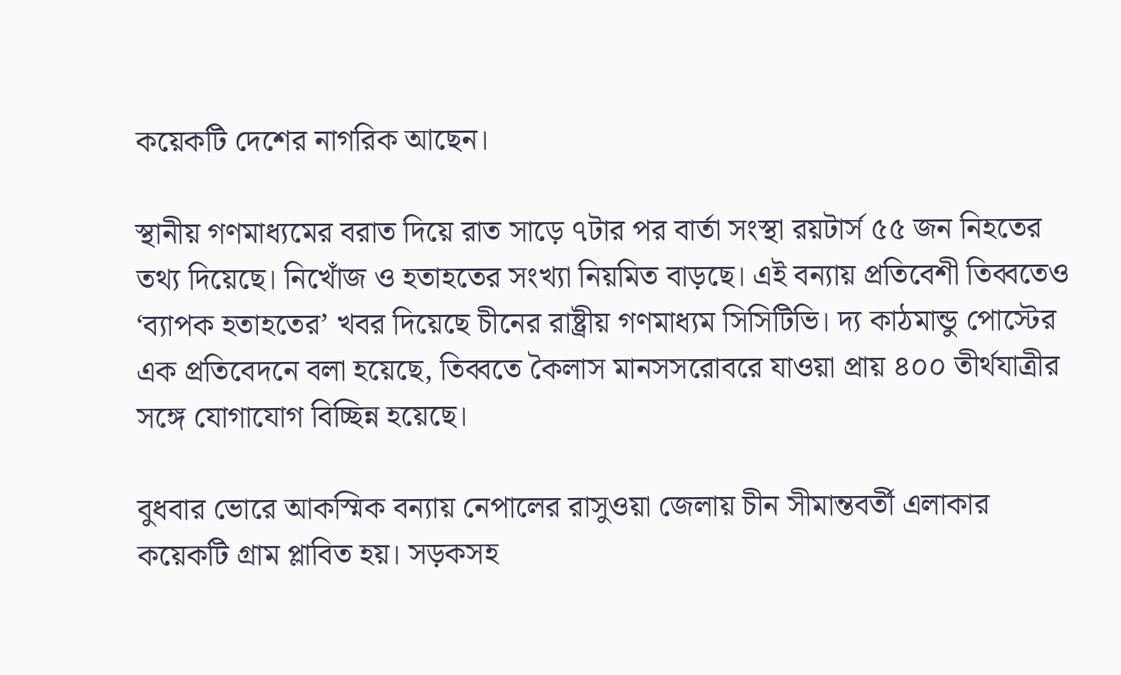কয়েকটি দেশের নাগরিক আছেন।

স্থানীয় গণমাধ্যমের বরাত দিয়ে রাত সাড়ে ৭টার পর বার্তা সংস্থা রয়টার্স ৫৫ জন নিহতের তথ্য দিয়েছে। নিখোঁজ ও হতাহতের সংখ্যা নিয়মিত বাড়ছে। এই বন্যায় প্রতিবেশী তিব্বতেও ‘ব্যাপক হতাহতের’ খবর দিয়েছে চীনের রাষ্ট্রীয় গণমাধ্যম সিসিটিভি। দ্য কাঠমান্ডু পোস্টের এক প্রতিবেদনে বলা হয়েছে, তিব্বতে কৈলাস মানসসরোবরে যাওয়া প্রায় ৪০০ তীর্থযাত্রীর সঙ্গে যোগাযোগ বিচ্ছিন্ন হয়েছে।

বুধবার ভোরে আকস্মিক বন্যায় নেপালের রাসুওয়া জেলায় চীন সীমান্তবর্তী এলাকার কয়েকটি গ্রাম প্লাবিত হয়। সড়কসহ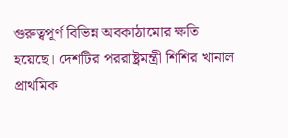গুরুত্বপূর্ণ বিভিন্ন অবকাঠামোর ক্ষতি হয়েছে। দেশটির পররাষ্ট্রমন্ত্রী শিশির খানাল প্রাথমিক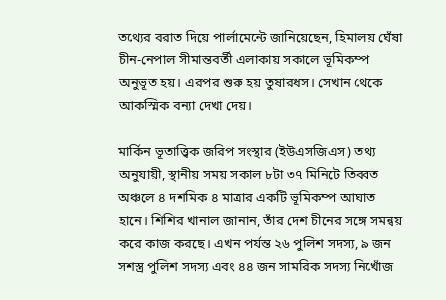তথ্যের বরাত দিয়ে পার্লামেন্টে জানিয়েছেন, হিমালয় ঘেঁষা চীন-নেপাল সীমান্তবর্তী এলাকায় সকালে ভূমিকম্প অনুভূত হয়। এরপর শুরু হয় তুষারধস। সেখান থেকে আকস্মিক বন্যা দেখা দেয়।

মার্কিন ভূতাত্ত্বিক জরিপ সংস্থার (ইউএসজিএস) তথ্য অনুযায়ী, স্থানীয় সময় সকাল ৮টা ৩৭ মিনিটে তিব্বত অঞ্চলে ৪ দশমিক ৪ মাত্রার একটি ভূমিকম্প আঘাত হানে। শিশির খানাল জানান, তাঁর দেশ চীনের সঙ্গে সমন্বয় করে কাজ করছে। এখন পর্যন্ত ২৬ পুলিশ সদস্য, ৯ জন সশস্ত্র পুলিশ সদস্য এবং ৪৪ জন সামরিক সদস্য নিখোঁজ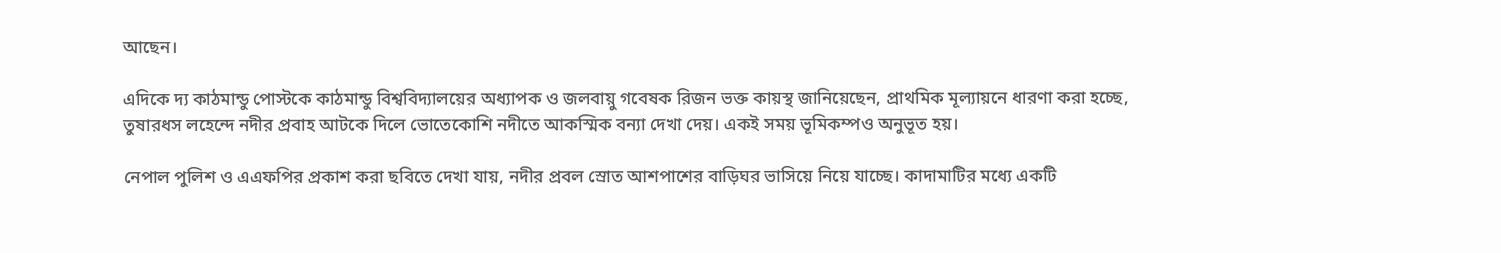আছেন।

এদিকে দ্য কাঠমান্ডু পোস্টকে কাঠমান্ডু বিশ্ববিদ্যালয়ের অধ্যাপক ও জলবায়ু গবেষক রিজন ভক্ত কায়স্থ জানিয়েছেন, প্রাথমিক মূল্যায়নে ধারণা করা হচ্ছে, তুষারধস লহেন্দে নদীর প্রবাহ আটকে দিলে ভোতেকোশি নদীতে আকস্মিক বন্যা দেখা দেয়। একই সময় ভূমিকম্পও অনুভূত হয়।

নেপাল পুলিশ ও এএফপির প্রকাশ করা ছবিতে দেখা যায়, নদীর প্রবল স্রোত আশপাশের বাড়িঘর ভাসিয়ে নিয়ে যাচ্ছে। কাদামাটির মধ্যে একটি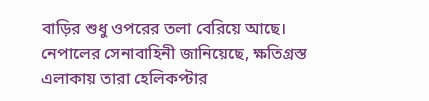বাড়ির শুধু ওপরের তলা বেরিয়ে আছে। নেপালের সেনাবাহিনী জানিয়েছে, ক্ষতিগ্রস্ত এলাকায় তারা হেলিকপ্টার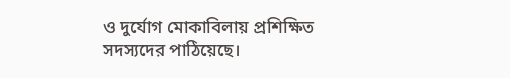ও দুর্যোগ মোকাবিলায় প্রশিক্ষিত সদস্যদের পাঠিয়েছে।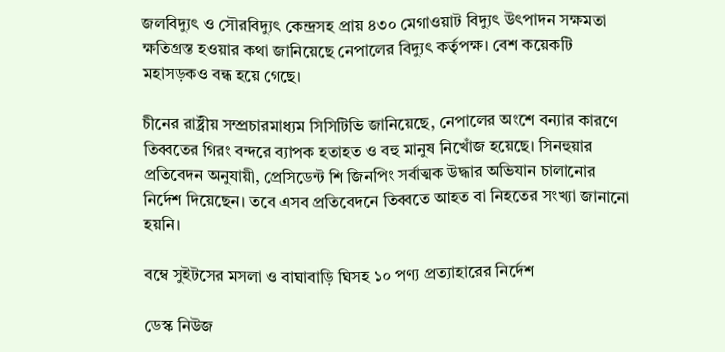জলবিদ্যুৎ ও সৌরবিদ্যুৎ কেন্দ্রসহ প্রায় ৪৩০ মেগাওয়াট বিদ্যুৎ উৎপাদন সক্ষমতা ক্ষতিগ্রস্ত হওয়ার কথা জানিয়েছে নেপালের বিদ্যুৎ কর্তৃপক্ষ। বেশ কয়েকটি মহাসড়কও বন্ধ হয়ে গেছে।

চীনের রাষ্ট্রীয় সম্প্রচারমাধ্যম সিসিটিভি জানিয়েছে, নেপালের অংশে বন্যার কারণে তিব্বতের গিরং বন্দরে ব্যাপক হতাহত ও বহু মানুষ নিখোঁজ হয়েছে। সিনহুয়ার প্রতিবেদন অনুযায়ী, প্রেসিডেন্ট শি জিনপিং সর্বাত্মক উদ্ধার অভিযান চালানোর নির্দেশ দিয়েছেন। তবে এসব প্রতিবেদনে তিব্বতে আহত বা নিহতের সংখ্যা জানানো হয়নি।

বম্বে সুইটসের মসলা ও বাঘাবাড়ি ঘিসহ ১০ পণ্য প্রত্যাহারের নির্দেশ

ডেস্ক নিউজ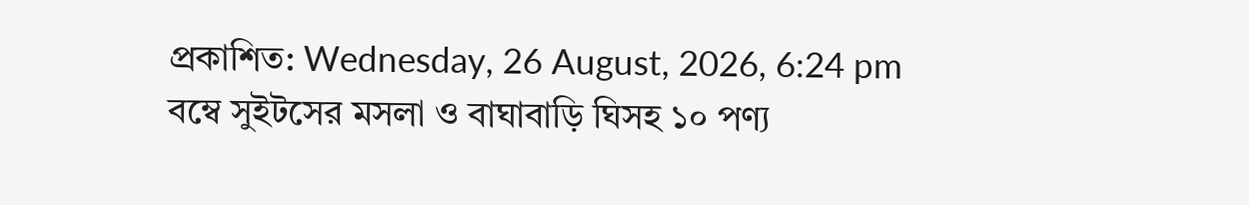প্রকাশিত: Wednesday, 26 August, 2026, 6:24 pm
বম্বে সুইটসের মসলা ও বাঘাবাড়ি ঘিসহ ১০ পণ্য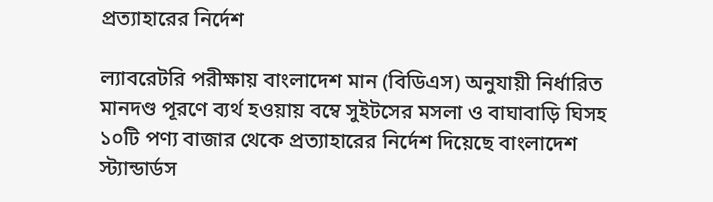প্রত্যাহারের নির্দেশ

ল্যাবরেটরি পরীক্ষায় বাংলাদেশ মান (বিডিএস) অনুযায়ী নির্ধারিত মানদণ্ড পূরণে ব্যর্থ হওয়ায় বম্বে সুইটসের মসলা ও বাঘাবাড়ি ঘিসহ ১০টি পণ্য বাজার থেকে প্রত্যাহারের নির্দেশ দিয়েছে বাংলাদেশ স্ট্যান্ডার্ডস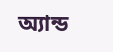অ্যান্ড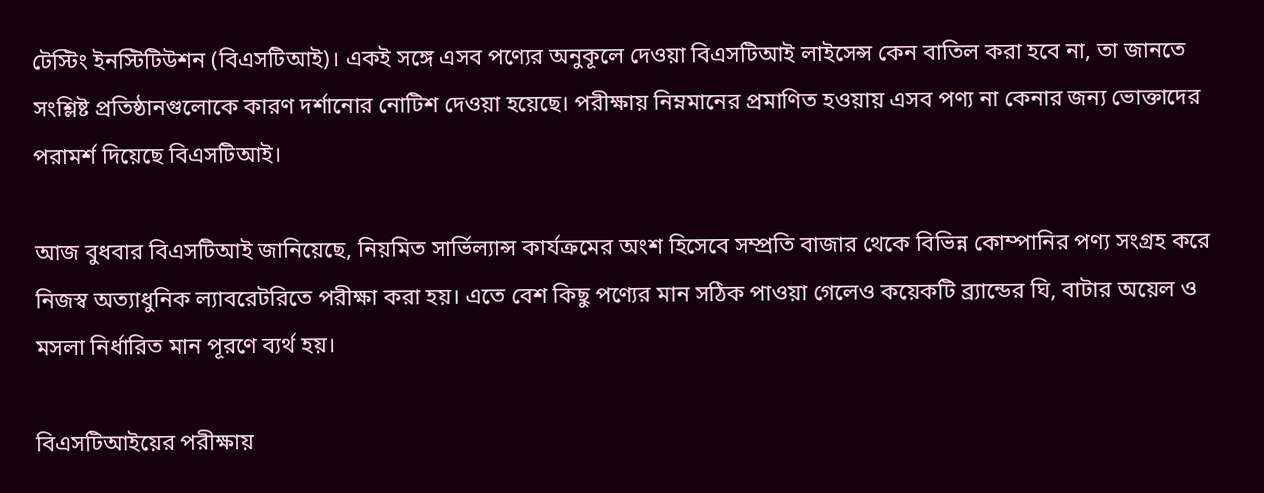টেস্টিং ইনস্টিটিউশন (বিএসটিআই)। একই সঙ্গে এসব পণ্যের অনুকূলে দেওয়া বিএসটিআই লাইসেন্স কেন বাতিল করা হবে না, তা জানতে সংশ্লিষ্ট প্রতিষ্ঠানগুলোকে কারণ দর্শানোর নোটিশ দেওয়া হয়েছে। পরীক্ষায় নিম্নমানের প্রমাণিত হওয়ায় এসব পণ্য না কেনার জন্য ভোক্তাদের পরামর্শ দিয়েছে বিএসটিআই।

আজ বুধবার বিএসটিআই জানিয়েছে, নিয়মিত সার্ভিল্যান্স কার্যক্রমের অংশ হিসেবে সম্প্রতি বাজার থেকে বিভিন্ন কোম্পানির পণ্য সংগ্রহ করে নিজস্ব অত্যাধুনিক ল্যাবরেটরিতে পরীক্ষা করা হয়। এতে বেশ কিছু পণ্যের মান সঠিক পাওয়া গেলেও কয়েকটি ব্র্যান্ডের ঘি, বাটার অয়েল ও মসলা নির্ধারিত মান পূরণে ব্যর্থ হয়।

বিএসটিআইয়ের পরীক্ষায়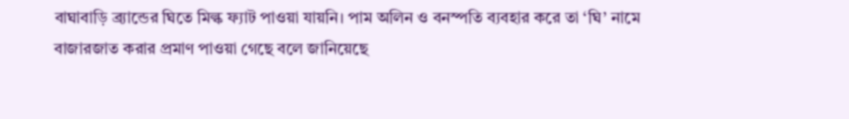বাঘাবাড়ি ব্র্যান্ডের ঘিতে মিল্ক ফ্যাট পাওয়া যায়নি। পাম অলিন ও বনস্পতি ব্যবহার করে তা ‘ঘি’ নামে বাজারজাত করার প্রমাণ পাওয়া গেছে বলে জানিয়েছে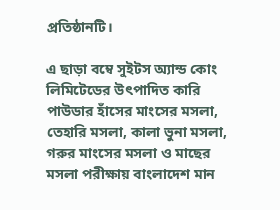প্রতিষ্ঠানটি।

এ ছাড়া বম্বে সুইটস অ্যান্ড কোং লিমিটেডের উৎপাদিত কারি পাউডার হাঁসের মাংসের মসলা, তেহারি মসলা, কালা ভুনা মসলা, গরুর মাংসের মসলা ও মাছের মসলা পরীক্ষায় বাংলাদেশ মান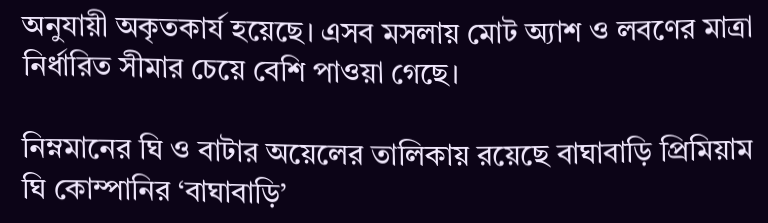অনুযায়ী অকৃতকার্য হয়েছে। এসব মসলায় মোট অ্যাশ ও লবণের মাত্রা নির্ধারিত সীমার চেয়ে বেশি পাওয়া গেছে।

নিম্নমানের ঘি ও বাটার অয়েলের তালিকায় রয়েছে বাঘাবাড়ি প্রিমিয়াম ঘি কোম্পানির ‘বাঘাবাড়ি’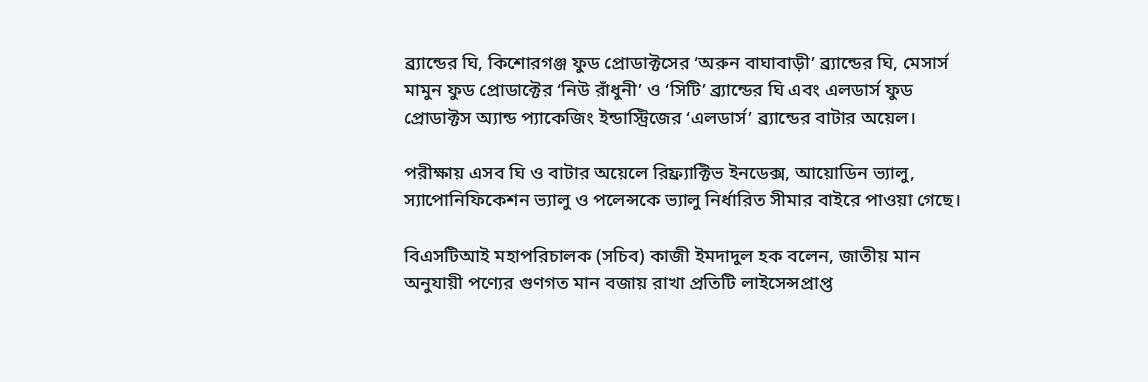ব্র্যান্ডের ঘি, কিশোরগঞ্জ ফুড প্রোডাক্টসের ‘অরুন বাঘাবাড়ী’ ব্র্যান্ডের ঘি, মেসার্স মামুন ফুড প্রোডাক্টের ‘নিউ রাঁধুনী’ ও ‘সিটি’ ব্র্যান্ডের ঘি এবং এলডার্স ফুড প্রোডাক্টস অ্যান্ড প্যাকেজিং ইন্ডাস্ট্রিজের ‘এলডার্স’ ব্র্যান্ডের বাটার অয়েল।

পরীক্ষায় এসব ঘি ও বাটার অয়েলে রিফ্র্যাক্টিভ ইনডেক্স, আয়োডিন ভ্যালু, স্যাপোনিফিকেশন ভ্যালু ও পলেন্সকে ভ্যালু নির্ধারিত সীমার বাইরে পাওয়া গেছে।

বিএসটিআই মহাপরিচালক (সচিব) কাজী ইমদাদুল হক বলেন, জাতীয় মান অনুযায়ী পণ্যের গুণগত মান বজায় রাখা প্রতিটি লাইসেন্সপ্রাপ্ত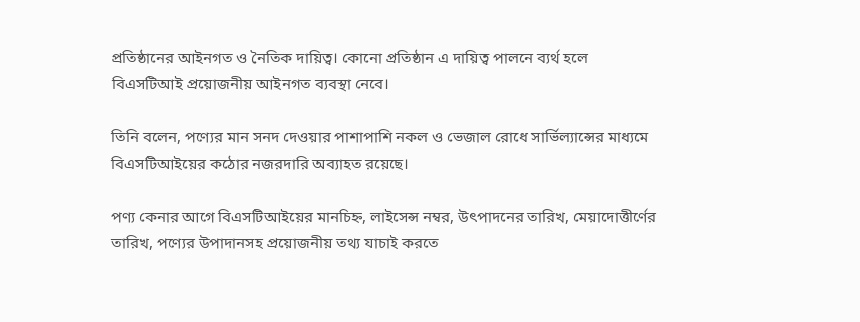প্রতিষ্ঠানের আইনগত ও নৈতিক দায়িত্ব। কোনো প্রতিষ্ঠান এ দায়িত্ব পালনে ব্যর্থ হলে বিএসটিআই প্রয়োজনীয় আইনগত ব্যবস্থা নেবে।

তিনি বলেন, পণ্যের মান সনদ দেওয়ার পাশাপাশি নকল ও ভেজাল রোধে সার্ভিল্যান্সের মাধ্যমে বিএসটিআইয়ের কঠোর নজরদারি অব্যাহত রয়েছে।

পণ্য কেনার আগে বিএসটিআইয়ের মানচিহ্ন, লাইসেন্স নম্বর, উৎপাদনের তারিখ, মেয়াদোত্তীর্ণের তারিখ, পণ্যের উপাদানসহ প্রয়োজনীয় তথ্য যাচাই করতে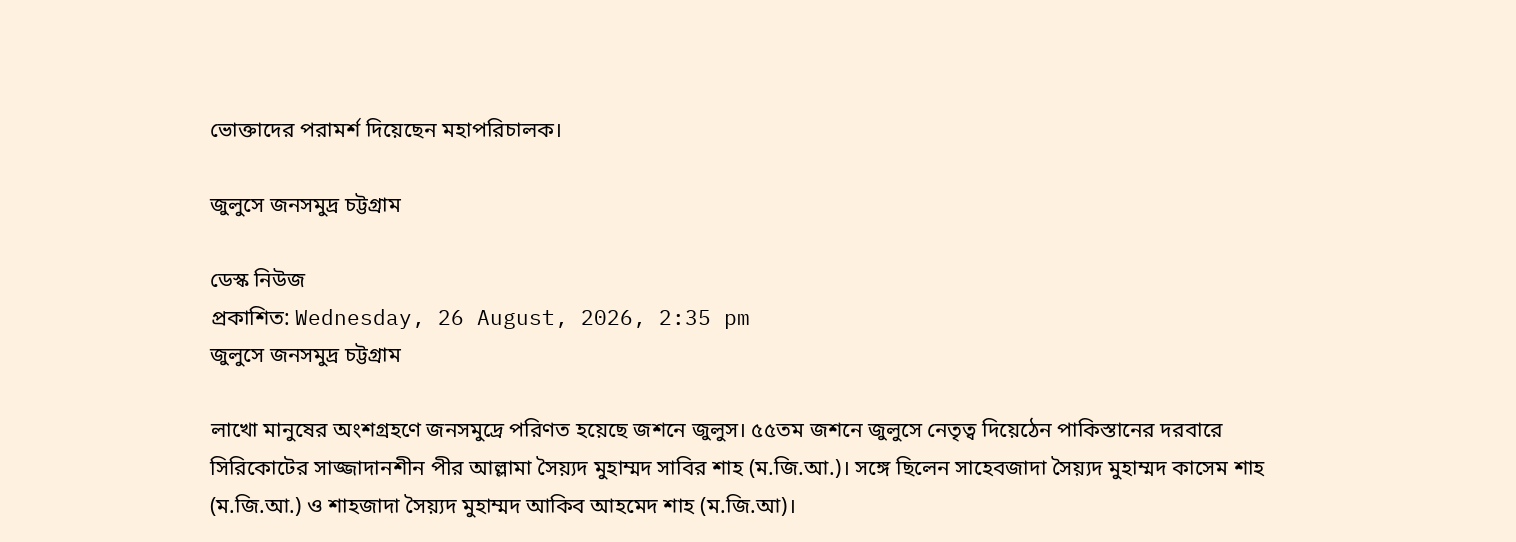ভোক্তাদের পরামর্শ দিয়েছেন মহাপরিচালক।

জুলুসে জনসমুদ্র চট্টগ্রাম

ডেস্ক নিউজ
প্রকাশিত: Wednesday, 26 August, 2026, 2:35 pm
জুলুসে জনসমুদ্র চট্টগ্রাম

লাখো মানুষের অংশগ্রহণে জনসমুদ্রে পরিণত হয়েছে জশনে জুলুস। ৫৫তম জশনে জুলুসে নেতৃত্ব দিয়েঠেন পাকিস্তানের দরবারে সিরিকোটের সাজ্জাদানশীন পীর আল্লামা সৈয়্যদ মুহাম্মদ সাবির শাহ (ম.জি.আ.)। সঙ্গে ছিলেন সাহেবজাদা সৈয়্যদ মুহাম্মদ কাসেম শাহ (ম.জি.আ.) ও শাহজাদা সৈয়্যদ মুহাম্মদ আকিব আহমেদ শাহ (ম.জি.আ)।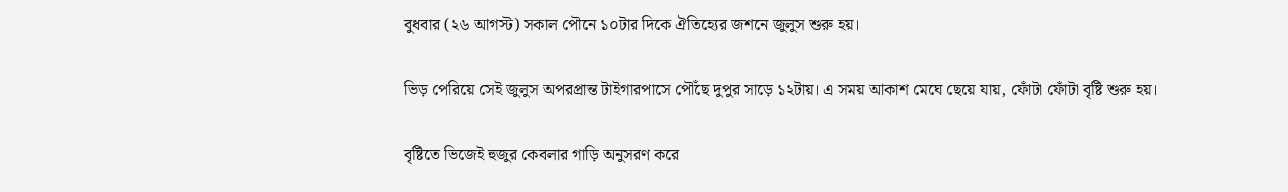বুধবার (২৬ আগস্ট) সকাল পৌনে ১০টার দিকে ঐতিহ্যের জশনে জুলুস শুরু হয়।

ভিড় পেরিয়ে সেই জুলুস অপরপ্রান্ত টাইগারপাসে পৌঁছে দুপুর সাড়ে ১২টায়। এ সময় আকাশ মেঘে ছেয়ে যায়, ফোঁটা ফোঁটা বৃষ্টি শুরু হয়।

বৃষ্টিতে ভিজেই হুজুর কেবলার গাড়ি অনুসরণ করে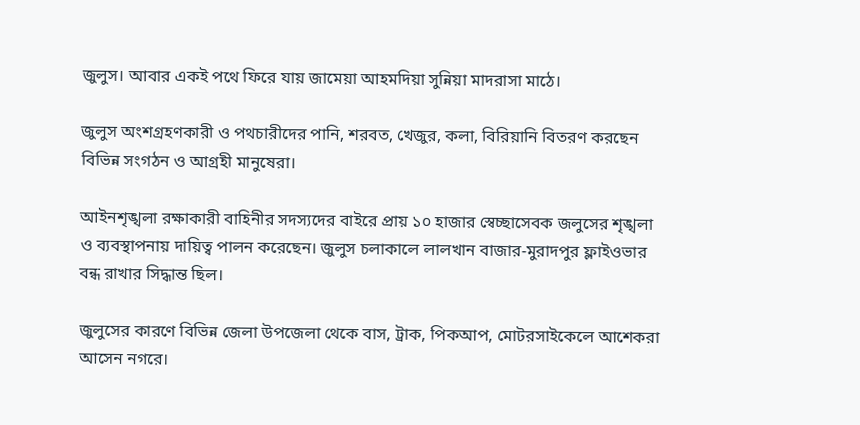জুলুস। আবার একই পথে ফিরে যায় জামেয়া আহমদিয়া সুন্নিয়া মাদরাসা মাঠে।

জুলুস অংশগ্রহণকারী ও পথচারীদের পানি, শরবত, খেজুর, কলা, বিরিয়ানি বিতরণ করছেন বিভিন্ন সংগঠন ও আগ্রহী মানুষেরা।

আইনশৃঙ্খলা রক্ষাকারী বাহিনীর সদস্যদের বাইরে প্রায় ১০ হাজার স্বেচ্ছাসেবক জলুসের শৃঙ্খলা ও ব্যবস্থাপনায় দায়িত্ব পালন করেছেন। জুলুস চলাকালে লালখান বাজার-মুরাদপুর ফ্লাইওভার বন্ধ রাখার সিদ্ধান্ত ছিল।

জুলুসের কারণে বিভিন্ন জেলা উপজেলা থেকে বাস, ট্রাক, পিকআপ, মোটরসাইকেলে আশেকরা আসেন নগরে।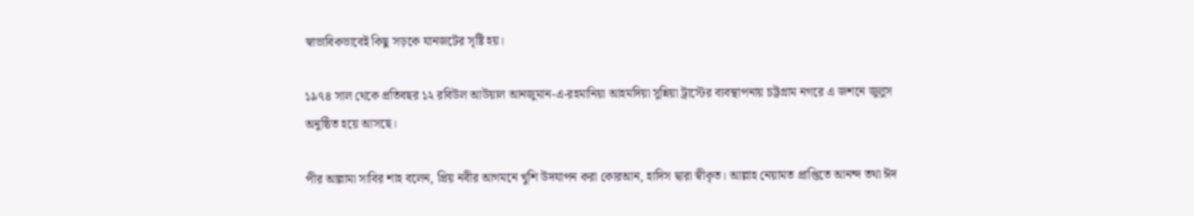স্বাভাবিকভাবেই কিছু সড়কে যানজটের সৃষ্টি হয়।

১৯৭৪ সাল থেকে প্রতিবছর ১২ রবিউল আউয়াল আনজুমান-এ-রহমানিয়া আহমদিয়া সুন্নিয়া ট্রাস্টের ব্যবস্থাপনায় চট্টগ্রাম নগরে এ জশনে জুলুস অনুষ্ঠিত হয়ে আসছে।

পীর আল্লামা সাবির শাহ বলেন, প্রিয় নবীর আগমনে খুশি উদযাপন করা কোরআন, হাদিস দ্বারা স্বীকৃত। আল্লাহ নেয়ামত প্রাপ্তিতে আনন্দ তথা ঈদ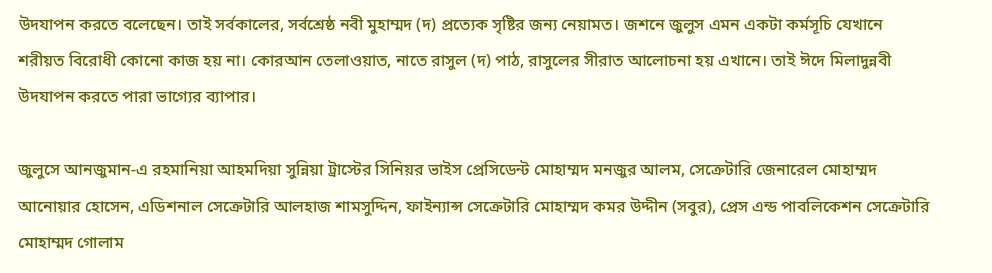উদযাপন করতে বলেছেন। তাই সর্বকালের, সর্বশ্রেষ্ঠ নবী মুহাম্মদ (দ) প্রত্যেক সৃষ্টির জন্য নেয়ামত। জশনে জুলুস এমন একটা কর্মসূচি যেখানে শরীয়ত বিরোধী কোনো কাজ হয় না। কোরআন তেলাওয়াত, নাতে রাসুল (দ) পাঠ, রাসুলের সীরাত আলোচনা হয় এখানে। তাই ঈদে মিলাদুন্নবী উদযাপন করতে পারা ভাগ্যের ব্যাপার।

জুলুসে আনজুমান-এ রহমানিয়া আহমদিয়া সুন্নিয়া ট্রাস্টের সিনিয়র ভাইস প্রেসিডেন্ট মোহাম্মদ মনজুর আলম, সেক্রেটারি জেনারেল মোহাম্মদ আনোয়ার হোসেন, এডিশনাল সেক্রেটারি আলহাজ শামসুদ্দিন, ফাইন্যান্স সেক্রেটারি মোহাম্মদ কমর উদ্দীন (সবুর), প্রেস এন্ড পাবলিকেশন সেক্রেটারি মোহাম্মদ গোলাম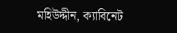মহিউদ্দীন, ক্যাবিনেট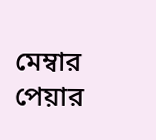মেম্বার পেয়ার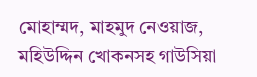মোহাম্মদ, মাহমুদ নেওয়াজ, মহিউদ্দিন খোকনসহ গাউসিয়া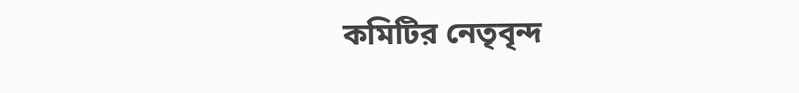কমিটির নেতৃবৃন্দ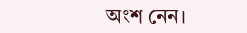অংশ নেন।